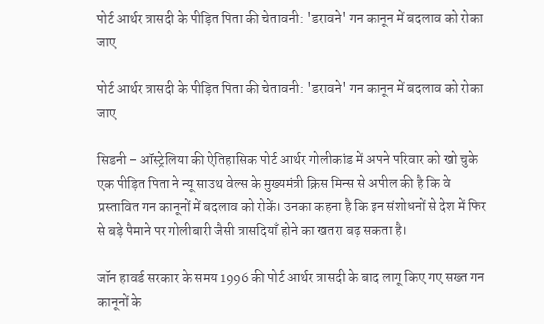पोर्ट आर्थर त्रासदी के पीड़ित पिता की चेतावनी: 'डरावने' गन कानून में बदलाव को रोका जाए

पोर्ट आर्थर त्रासदी के पीड़ित पिता की चेतावनी: 'डरावने' गन कानून में बदलाव को रोका जाए

सिडनी – ऑस्ट्रेलिया की ऐतिहासिक पोर्ट आर्थर गोलीकांड में अपने परिवार को खो चुके एक पीड़ित पिता ने न्यू साउथ वेल्स के मुख्यमंत्री क्रिस मिन्स से अपील की है कि वे प्रस्तावित गन कानूनों में बदलाव को रोकें। उनका कहना है कि इन संशोधनों से देश में फिर से बड़े पैमाने पर गोलीबारी जैसी त्रासदियाँ होने का खतरा बढ़ सकता है।

जॉन हावर्ड सरकार के समय 1996 की पोर्ट आर्थर त्रासदी के बाद लागू किए गए सख्त गन कानूनों के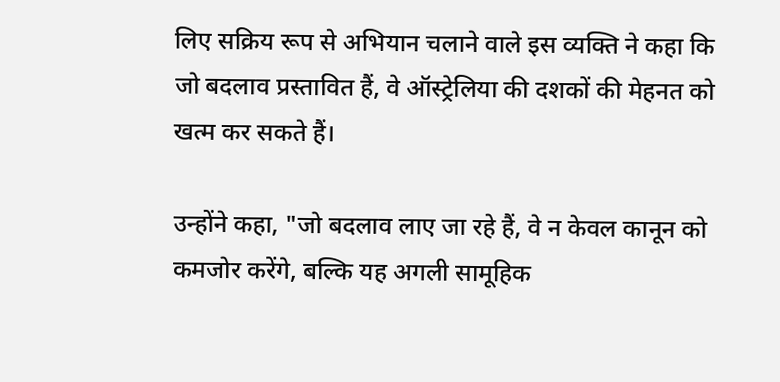लिए सक्रिय रूप से अभियान चलाने वाले इस व्यक्ति ने कहा कि जो बदलाव प्रस्तावित हैं, वे ऑस्ट्रेलिया की दशकों की मेहनत को खत्म कर सकते हैं।

उन्होंने कहा, "जो बदलाव लाए जा रहे हैं, वे न केवल कानून को कमजोर करेंगे, बल्कि यह अगली सामूहिक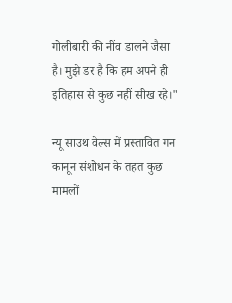गोलीबारी की नींव डालने जैसा है। मुझे डर है कि हम अपने ही इतिहास से कुछ नहीं सीख रहे।"

न्यू साउथ वेल्स में प्रस्तावित गन कानून संशोधन के तहत कुछ मामलों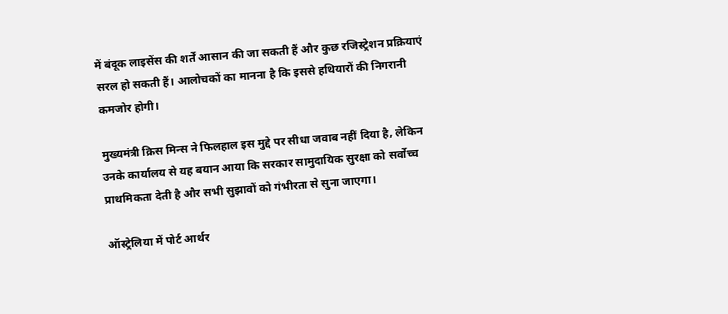में बंदूक लाइसेंस की शर्तें आसान की जा सकती हैं और कुछ रजिस्ट्रेशन प्रक्रियाएं सरल हो सकती हैं। आलोचकों का मानना है कि इससे हथियारों की निगरानी कमजोर होगी।

मुख्यमंत्री क्रिस मिन्स ने फिलहाल इस मुद्दे पर सीधा जवाब नहीं दिया है, लेकिन उनके कार्यालय से यह बयान आया कि सरकार सामुदायिक सुरक्षा को सर्वोच्च प्राथमिकता देती है और सभी सुझावों को गंभीरता से सुना जाएगा।

ऑस्ट्रेलिया में पोर्ट आर्थर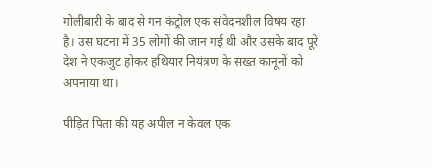गोलीबारी के बाद से गन कंट्रोल एक संवेदनशील विषय रहा है। उस घटना में 35 लोगों की जान गई थी और उसके बाद पूरे देश ने एकजुट होकर हथियार नियंत्रण के सख्त कानूनों को अपनाया था।

पीड़ित पिता की यह अपील न केवल एक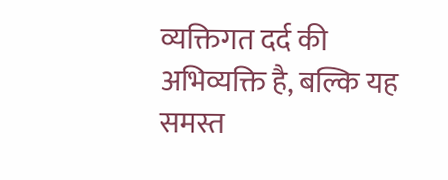व्यक्तिगत दर्द की अभिव्यक्ति है, बल्कि यह समस्त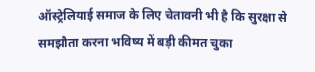ऑस्ट्रेलियाई समाज के लिए चेतावनी भी है कि सुरक्षा से समझौता करना भविष्य में बड़ी कीमत चुका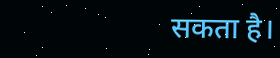सकता है।